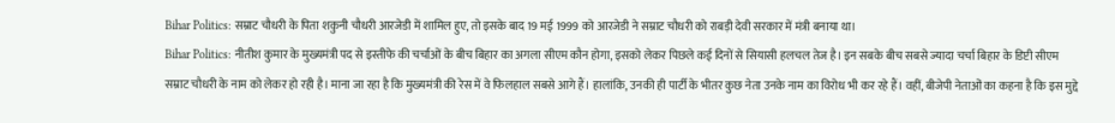Bihar Politics: सम्राट चौधरी के पिता शकुनी चौधरी आरजेडी में शामिल हुए, तो इसके बाद 19 मई 1999 को आरजेडी ने सम्राट चौधरी को राबड़ी देवी सरकार में मंत्री बनाया था।
Bihar Politics: नीतीश कुमार के मुख्यमंत्री पद से इस्तीफे की चर्चाओं के बीच बिहार का अगला सीएम कौन होगा, इसको लेकर पिछले कई दिनों से सियासी हलचल तेज है। इन सबके बीच सबसे ज्यादा चर्चा बिहार के डिप्टी सीएम सम्राट चौधरी के नाम को लेकर हो रही है। माना जा रहा है कि मुख्यमंत्री की रेस में वे फिलहाल सबसे आगे हैं। हालांकि, उनकी ही पार्टी के भीतर कुछ नेता उनके नाम का विरोध भी कर रहे हैं। वहीं, बीजेपी नेताओं का कहना है कि इस मुद्दे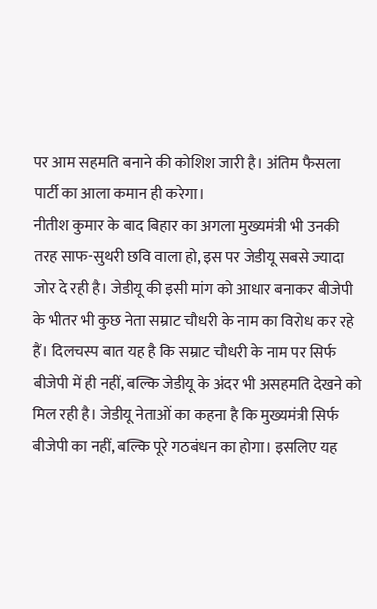पर आम सहमति बनाने की कोशिश जारी है। अंतिम फैसला पार्टी का आला कमान ही करेगा।
नीतीश कुमार के बाद बिहार का अगला मुख्यमंत्री भी उनकी तरह साफ-सुथरी छवि वाला हो, इस पर जेडीयू सबसे ज्यादा जोर दे रही है। जेडीयू की इसी मांग को आधार बनाकर बीजेपी के भीतर भी कुछ नेता सम्राट चौधरी के नाम का विरोध कर रहे हैं। दिलचस्प बात यह है कि सम्राट चौधरी के नाम पर सिर्फ बीजेपी में ही नहीं, बल्कि जेडीयू के अंदर भी असहमति देखने को मिल रही है। जेडीयू नेताओं का कहना है कि मुख्यमंत्री सिर्फ बीजेपी का नहीं, बल्कि पूरे गठबंधन का होगा। इसलिए यह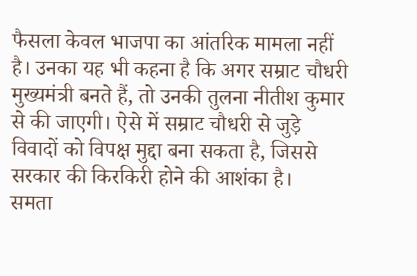फैसला केवल भाजपा का आंतरिक मामला नहीं है। उनका यह भी कहना है कि अगर सम्राट चौधरी मुख्यमंत्री बनते हैं, तो उनकी तुलना नीतीश कुमार से की जाएगी। ऐसे में सम्राट चौधरी से जुड़े विवादों को विपक्ष मुद्दा बना सकता है, जिससे सरकार की किरकिरी होने की आशंका है।
समता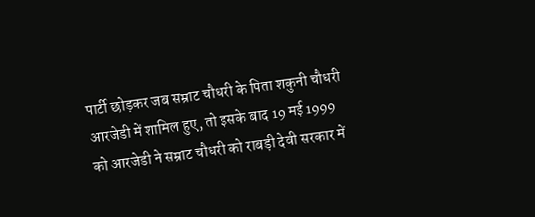पार्टी छोड़कर जब सम्राट चौधरी के पिता शकुनी चौधरी आरजेडी में शामिल हुए, तो इसके बाद 19 मई 1999 को आरजेडी ने सम्राट चौधरी को राबड़ी देवी सरकार में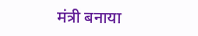मंत्री बनाया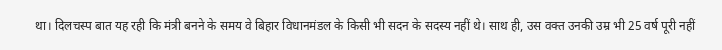था। दिलचस्प बात यह रही कि मंत्री बनने के समय वे बिहार विधानमंडल के किसी भी सदन के सदस्य नहीं थे। साथ ही, उस वक्त उनकी उम्र भी 25 वर्ष पूरी नहीं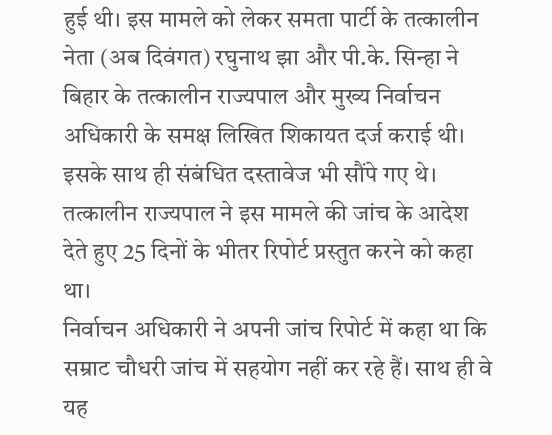हुई थी। इस मामले को लेकर समता पार्टी के तत्कालीन नेता (अब दिवंगत) रघुनाथ झा और पी.के. सिन्हा ने बिहार के तत्कालीन राज्यपाल और मुख्य निर्वाचन अधिकारी के समक्ष लिखित शिकायत दर्ज कराई थी। इसके साथ ही संबंधित दस्तावेज भी सौंपे गए थे। तत्कालीन राज्यपाल ने इस मामले की जांच के आदेश देते हुए 25 दिनों के भीतर रिपोर्ट प्रस्तुत करने को कहा था।
निर्वाचन अधिकारी ने अपनी जांच रिपोर्ट में कहा था कि सम्राट चौधरी जांच में सहयोग नहीं कर रहे हैं। साथ ही वे यह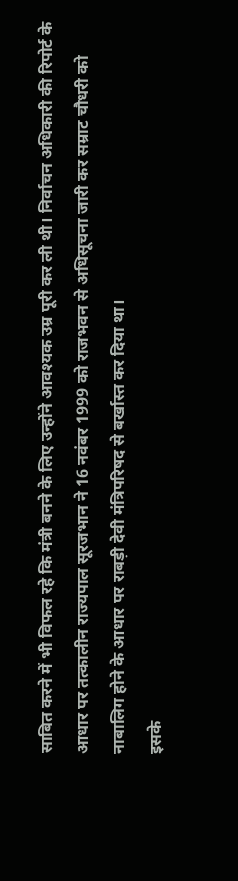साबित करने में भी विफल रहे कि मंत्री बनने के लिए उन्होंने आवश्यक उम्र पूरी कर ली थी। निर्वाचन अधिकारी की रिपोर्ट के आधार पर तत्कालीन राज्यपाल सूरजभान ने 16 नवंबर 1999 को राजभवन से अधिसूचना जारी कर सम्राट चौधरी को नाबालिग होने के आधार पर राबड़ी देवी मंत्रिपरिषद से बर्खास्त कर दिया था।
इसके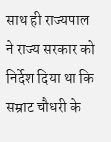साथ ही राज्यपाल ने राज्य सरकार को निर्देश दिया था कि सम्राट चौधरी के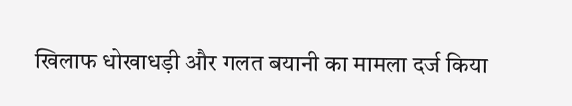खिलाफ धोखाधड़ी और गलत बयानी का मामला दर्ज किया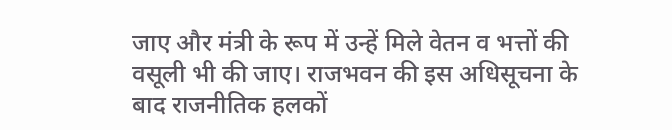जाए और मंत्री के रूप में उन्हें मिले वेतन व भत्तों की वसूली भी की जाए। राजभवन की इस अधिसूचना के बाद राजनीतिक हलकों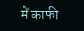में काफी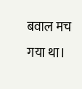बवाल मच गया था।